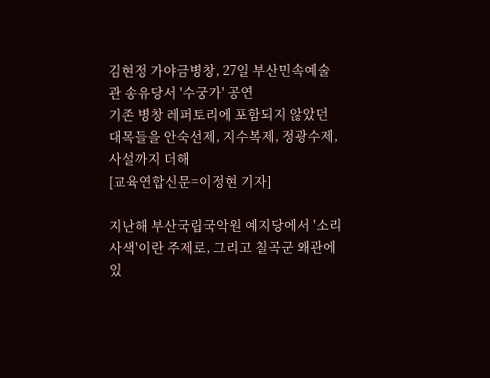김현정 가야금병창, 27일 부산민속예술관 송유당서 '수궁가' 공연
기존 병창 레퍼토리에 포함되지 않았던 대목들을 안숙선제, 지수복제, 정광수제, 사설까지 더해
[교육연합신문=이정현 기자]

지난해 부산국립국악원 예지당에서 '소리사색'이란 주제로, 그리고 칠곡군 왜관에 있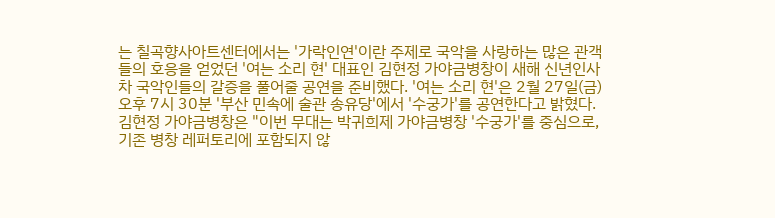는 칠곡향사아트센터에서는 '가락인연'이란 주제로 국악을 사랑하는 많은 관객들의 호응을 얻었던 '여는 소리 현' 대표인 김현정 가야금병창이 새해 신년인사차 국악인들의 갈증을 풀어줄 공연을 준비했다. '여는 소리 현'은 2월 27일(금) 오후 7시 30분 '부산 민속에 술관 송유당'에서 '수궁가'를 공연한다고 밝혔다.
김현정 가야금병창은 "이번 무대는 박귀희제 가야금병창 '수궁가'를 중심으로, 기존 병창 레퍼토리에 포함되지 않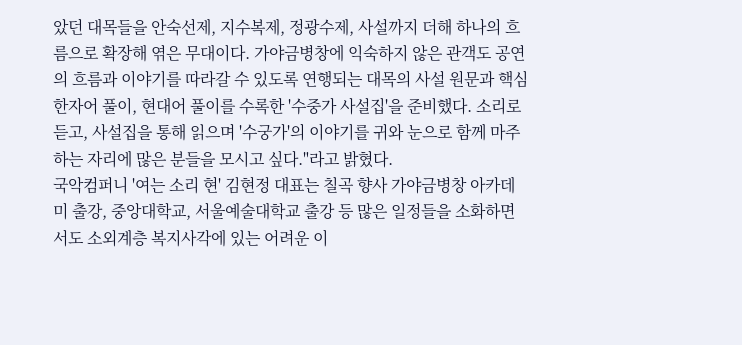았던 대목들을 안숙선제, 지수복제, 정광수제, 사설까지 더해 하나의 흐름으로 확장해 엮은 무대이다. 가야금병창에 익숙하지 않은 관객도 공연의 흐름과 이야기를 따라갈 수 있도록 연행되는 대목의 사설 원문과 핵심 한자어 풀이, 현대어 풀이를 수록한 '수중가 사설집'을 준비했다. 소리로 듣고, 사설집을 통해 읽으며 '수궁가'의 이야기를 귀와 눈으로 함께 마주하는 자리에 많은 분들을 모시고 싶다."라고 밝혔다.
국악컴퍼니 '여는 소리 현' 김현정 대표는 칠곡 향사 가야금병창 아카데미 출강, 중앙대학교, 서울예술대학교 출강 등 많은 일정들을 소화하면서도 소외계층 복지사각에 있는 어려운 이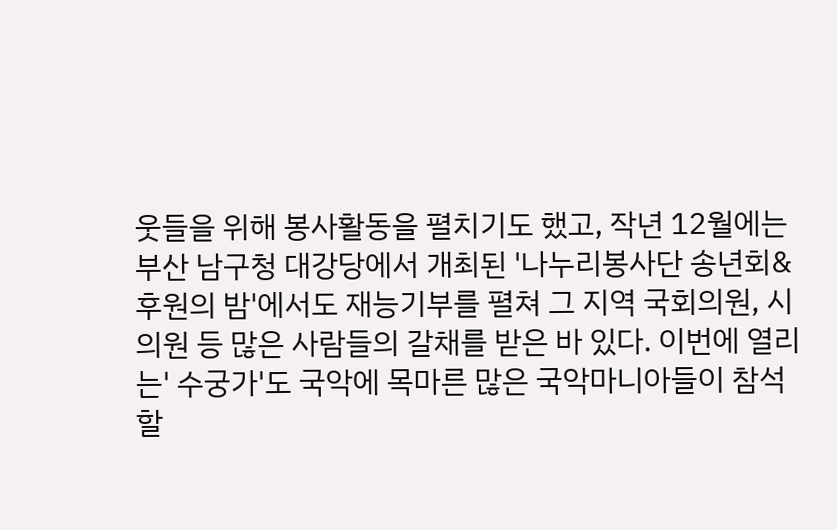웃들을 위해 봉사활동을 펼치기도 했고, 작년 12월에는 부산 남구청 대강당에서 개최된 '나누리봉사단 송년회&후원의 밤'에서도 재능기부를 펼쳐 그 지역 국회의원, 시의원 등 많은 사람들의 갈채를 받은 바 있다. 이번에 열리는' 수궁가'도 국악에 목마른 많은 국악마니아들이 참석할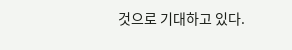것으로 기대하고 있다.